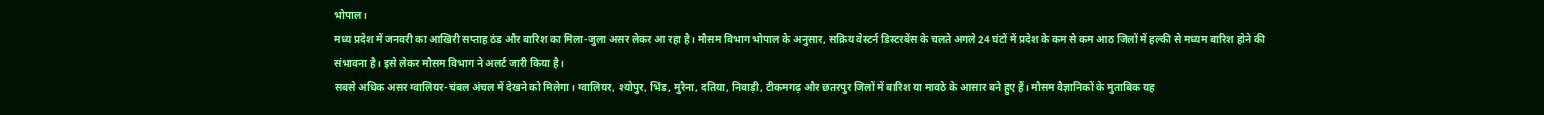भोपाल।
मध्य प्रदेश में जनवरी का आखिरी सप्ताह ठंड और बारिश का मिला-जुला असर लेकर आ रहा है। मौसम विभाग भोपाल के अनुसार, सक्रिय वेस्टर्न डिस्टरबेंस के चलते अगले 24 घंटों में प्रदेश के कम से कम आठ जिलों में हल्की से मध्यम बारिश होने की संभावना है। इसे लेकर मौसम विभाग ने अलर्ट जारी किया है।
सबसे अधिक असर ग्वालियर-चंबल अंचल में देखने को मिलेगा। ग्वालियर, श्योपुर, भिंड, मुरैना, दतिया, निवाड़ी, टीकमगढ़ और छतरपुर जिलों में बारिश या मावठे के आसार बने हुए हैं। मौसम वैज्ञानिकों के मुताबिक यह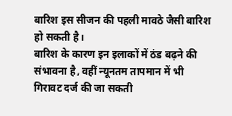बारिश इस सीजन की पहली मावठे जैसी बारिश हो सकती है।
बारिश के कारण इन इलाकों में ठंड बढ़ने की संभावना है, वहीं न्यूनतम तापमान में भी गिरावट दर्ज की जा सकती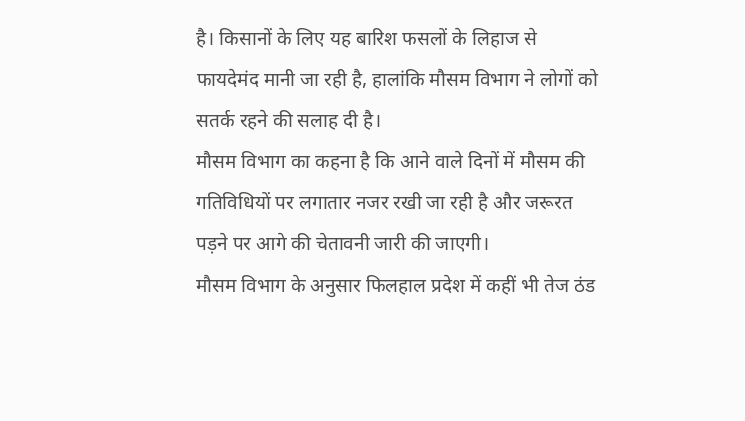है। किसानों के लिए यह बारिश फसलों के लिहाज से फायदेमंद मानी जा रही है, हालांकि मौसम विभाग ने लोगों को सतर्क रहने की सलाह दी है।
मौसम विभाग का कहना है कि आने वाले दिनों में मौसम की गतिविधियों पर लगातार नजर रखी जा रही है और जरूरत पड़ने पर आगे की चेतावनी जारी की जाएगी।
मौसम विभाग के अनुसार फिलहाल प्रदेश में कहीं भी तेज ठंड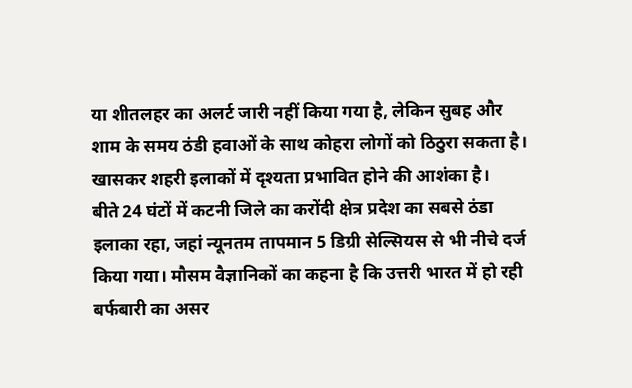या शीतलहर का अलर्ट जारी नहीं किया गया है, लेकिन सुबह और शाम के समय ठंडी हवाओं के साथ कोहरा लोगों को ठिठुरा सकता है। खासकर शहरी इलाकों में दृश्यता प्रभावित होने की आशंका है।
बीते 24 घंटों में कटनी जिले का करोंदी क्षेत्र प्रदेश का सबसे ठंडा इलाका रहा, जहां न्यूनतम तापमान 5 डिग्री सेल्सियस से भी नीचे दर्ज किया गया। मौसम वैज्ञानिकों का कहना है कि उत्तरी भारत में हो रही बर्फबारी का असर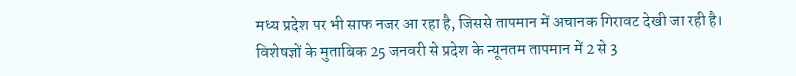मध्य प्रदेश पर भी साफ नजर आ रहा है, जिससे तापमान में अचानक गिरावट देखी जा रही है।
विशेषज्ञों के मुताबिक 25 जनवरी से प्रदेश के न्यूनतम तापमान में 2 से 3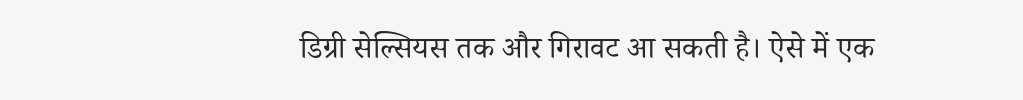डिग्री सेल्सियस तक और गिरावट आ सकती है। ऐसे में एक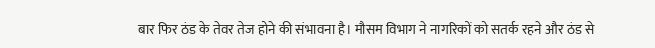बार फिर ठंड के तेवर तेज होने की संभावना है। मौसम विभाग ने नागरिकों को सतर्क रहने और ठंड से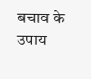बचाव के उपाय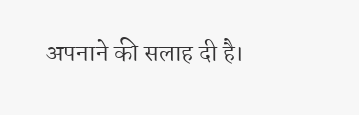अपनाने की सलाह दी है।